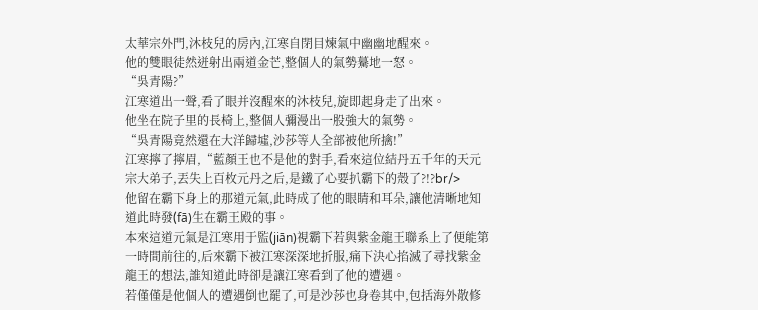太華宗外門,沐枝兒的房內,江寒自閉目煉氣中幽幽地醒來。
他的雙眼徒然迸射出兩道金芒,整個人的氣勢驀地一怒。
“吳青陽?”
江寒道出一聲,看了眼并沒醒來的沐枝兒,旋即起身走了出來。
他坐在院子里的長椅上,整個人彌漫出一股強大的氣勢。
“吳青陽竟然還在大洋歸墟,沙莎等人全部被他所擒!”
江寒擰了擰眉,“藍顏王也不是他的對手,看來這位結丹五千年的天元宗大弟子,丟失上百枚元丹之后,是鐵了心要扒霸下的殼了?!?br/>
他留在霸下身上的那道元氣,此時成了他的眼睛和耳朵,讓他清晰地知道此時發(fā)生在霸王殿的事。
本來這道元氣是江寒用于監(jiān)視霸下若與紫金龍王聯系上了便能第一時間前往的,后來霸下被江寒深深地折服,痛下決心掐滅了尋找紫金龍王的想法,誰知道此時卻是讓江寒看到了他的遭遇。
若僅僅是他個人的遭遇倒也罷了,可是沙莎也身卷其中,包括海外散修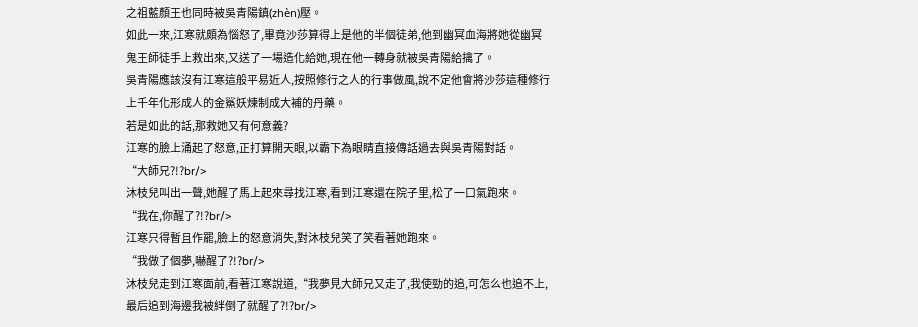之祖藍顏王也同時被吳青陽鎮(zhèn)壓。
如此一來,江寒就頗為惱怒了,畢竟沙莎算得上是他的半個徒弟,他到幽冥血海將她從幽冥鬼王師徒手上救出來,又送了一場造化給她,現在他一轉身就被吳青陽給擒了。
吳青陽應該沒有江寒這般平易近人,按照修行之人的行事做風,說不定他會將沙莎這種修行上千年化形成人的金鯊妖煉制成大補的丹藥。
若是如此的話,那救她又有何意義?
江寒的臉上涌起了怒意,正打算開天眼,以霸下為眼睛直接傳話過去與吳青陽對話。
“大師兄?!?br/>
沐枝兒叫出一聲,她醒了馬上起來尋找江寒,看到江寒還在院子里,松了一口氣跑來。
“我在,你醒了?!?br/>
江寒只得暫且作罷,臉上的怒意消失,對沐枝兒笑了笑看著她跑來。
“我做了個夢,嚇醒了?!?br/>
沐枝兒走到江寒面前,看著江寒說道,“我夢見大師兄又走了,我使勁的追,可怎么也追不上,最后追到海邊我被絆倒了就醒了?!?br/>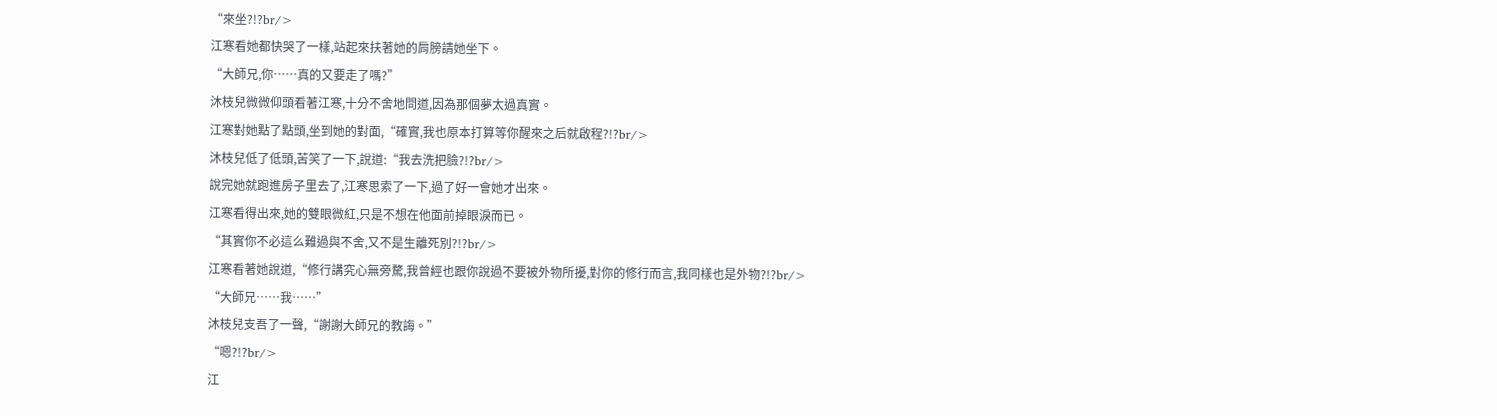“來坐?!?br/>
江寒看她都快哭了一樣,站起來扶著她的肩膀請她坐下。
“大師兄,你……真的又要走了嗎?”
沐枝兒微微仰頭看著江寒,十分不舍地問道,因為那個夢太過真實。
江寒對她點了點頭,坐到她的對面,“確實,我也原本打算等你醒來之后就啟程?!?br/>
沐枝兒低了低頭,苦笑了一下,說道:“我去洗把臉?!?br/>
說完她就跑進房子里去了,江寒思索了一下,過了好一會她才出來。
江寒看得出來,她的雙眼微紅,只是不想在他面前掉眼淚而已。
“其實你不必這么難過與不舍,又不是生離死別?!?br/>
江寒看著她說道,“修行講究心無旁騖,我曾經也跟你說過不要被外物所擾,對你的修行而言,我同樣也是外物?!?br/>
“大師兄……我……”
沐枝兒支吾了一聲,“謝謝大師兄的教誨。”
“嗯?!?br/>
江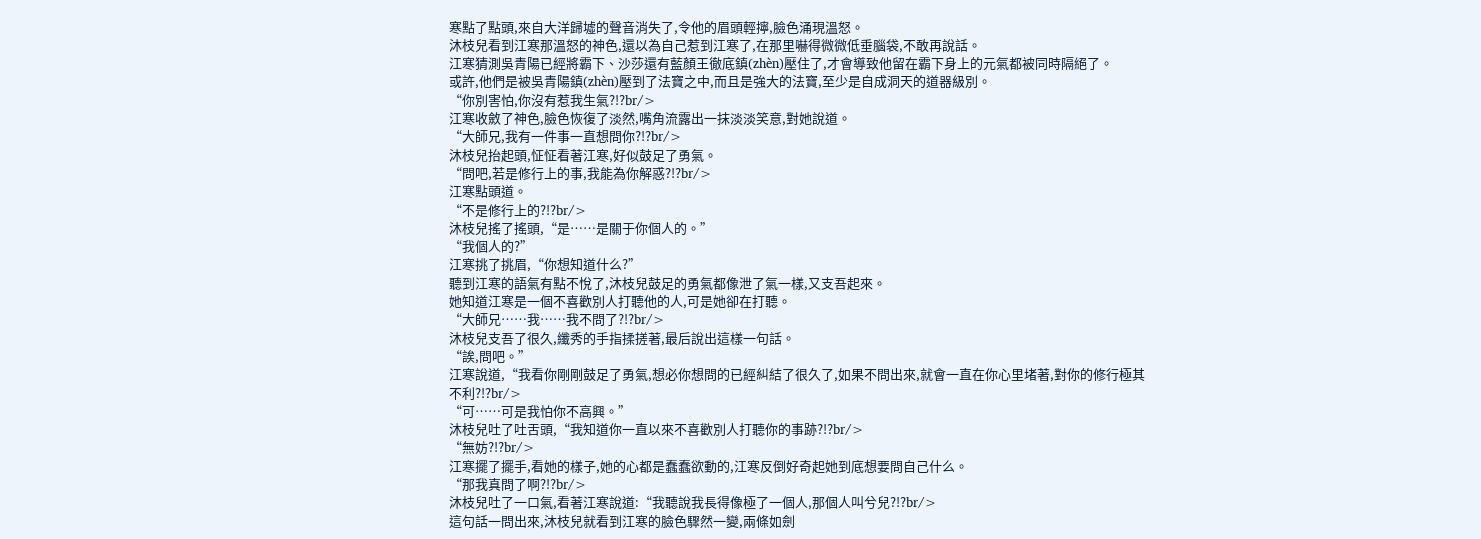寒點了點頭,來自大洋歸墟的聲音消失了,令他的眉頭輕擰,臉色涌現溫怒。
沐枝兒看到江寒那溫怒的神色,還以為自己惹到江寒了,在那里嚇得微微低垂腦袋,不敢再說話。
江寒猜測吳青陽已經將霸下、沙莎還有藍顏王徹底鎮(zhèn)壓住了,才會導致他留在霸下身上的元氣都被同時隔絕了。
或許,他們是被吳青陽鎮(zhèn)壓到了法寶之中,而且是強大的法寶,至少是自成洞天的道器級別。
“你別害怕,你沒有惹我生氣?!?br/>
江寒收斂了神色,臉色恢復了淡然,嘴角流露出一抹淡淡笑意,對她說道。
“大師兄,我有一件事一直想問你?!?br/>
沐枝兒抬起頭,怔怔看著江寒,好似鼓足了勇氣。
“問吧,若是修行上的事,我能為你解惑?!?br/>
江寒點頭道。
“不是修行上的?!?br/>
沐枝兒搖了搖頭,“是……是關于你個人的。”
“我個人的?”
江寒挑了挑眉,“你想知道什么?”
聽到江寒的語氣有點不悅了,沐枝兒鼓足的勇氣都像泄了氣一樣,又支吾起來。
她知道江寒是一個不喜歡別人打聽他的人,可是她卻在打聽。
“大師兄……我……我不問了?!?br/>
沐枝兒支吾了很久,纖秀的手指揉搓著,最后說出這樣一句話。
“誒,問吧。”
江寒說道,“我看你剛剛鼓足了勇氣,想必你想問的已經糾結了很久了,如果不問出來,就會一直在你心里堵著,對你的修行極其不利?!?br/>
“可……可是我怕你不高興。”
沐枝兒吐了吐舌頭,“我知道你一直以來不喜歡別人打聽你的事跡?!?br/>
“無妨?!?br/>
江寒擺了擺手,看她的樣子,她的心都是蠢蠢欲動的,江寒反倒好奇起她到底想要問自己什么。
“那我真問了啊?!?br/>
沐枝兒吐了一口氣,看著江寒說道:“我聽說我長得像極了一個人,那個人叫兮兒?!?br/>
這句話一問出來,沐枝兒就看到江寒的臉色驟然一變,兩條如劍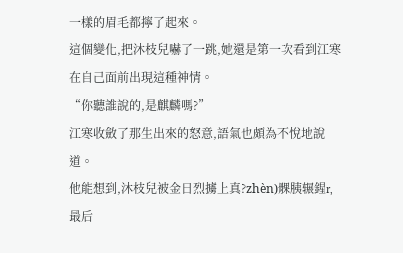一樣的眉毛都擰了起來。
這個變化,把沐枝兒嚇了一跳,她還是第一次看到江寒在自己面前出現這種神情。
“你聽誰說的,是麒麟嗎?”
江寒收斂了那生出來的怒意,語氣也頗為不悅地說道。
他能想到,沐枝兒被金日烈擄上真?zhèn)髁胰辗鍟r,最后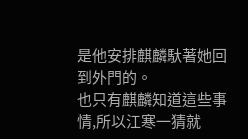是他安排麒麟馱著她回到外門的。
也只有麒麟知道這些事情,所以江寒一猜就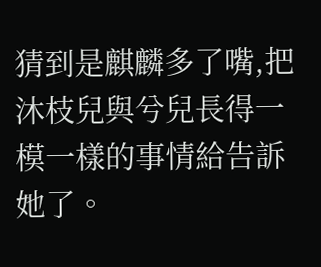猜到是麒麟多了嘴,把沐枝兒與兮兒長得一模一樣的事情給告訴她了。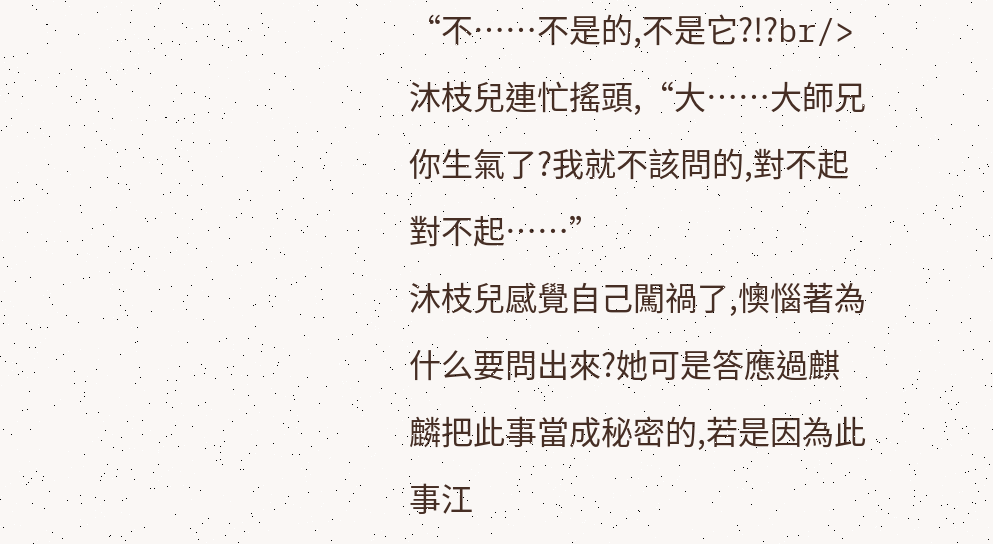“不……不是的,不是它?!?br/>
沐枝兒連忙搖頭,“大……大師兄你生氣了?我就不該問的,對不起對不起……”
沐枝兒感覺自己闖禍了,懊惱著為什么要問出來?她可是答應過麒麟把此事當成秘密的,若是因為此事江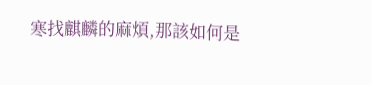寒找麒麟的麻煩,那該如何是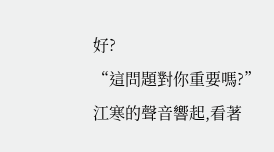好?
“這問題對你重要嗎?”
江寒的聲音響起,看著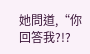她問道,“你回答我?!?